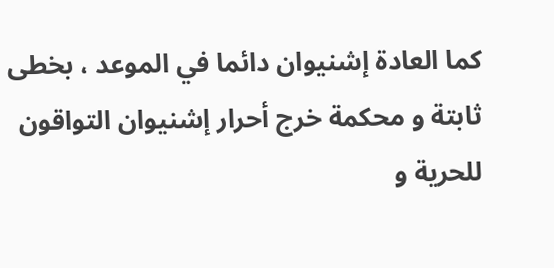كما العادة إشنيوان دائما في الموعد ، بخطى
ثابتة و محكمة خرج أحرار إشنيوان التواقون للحرية و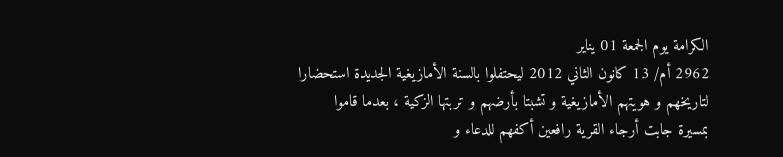الكرامة يوم الجمعة 01 يناير
2962 أم/ 13 كانون الثاني 2012 ليحتفلوا بالسنة الأمازيغية الجديدة استحضارا
لتاريخهم و هويتهم الأمازيغية و تشبتا بأرضهم و تربتها الزكية ، بعدما قاموا
بمسيرة جابت أرجاء القرية رافعين أكفهم للدعاء و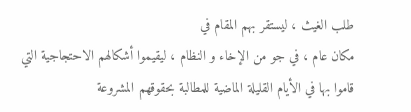طلب الغيث ، ليستقر بهم المقام في
مكان عام ، في جو من الإخاء و النظام ، ليقيموا أشكالهم الاحتجاجية التي
قاموا بها في الأيام القليلة الماضية للمطالبة بحقوقهم المشروعة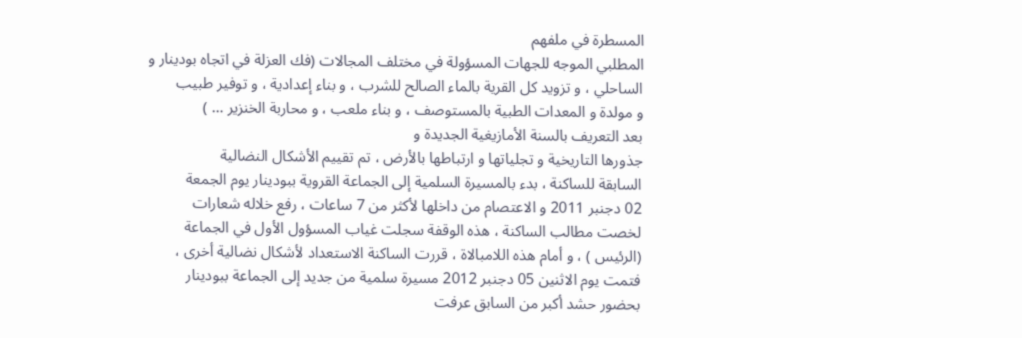المسطرة في ملفهم
المطلبي الموجه للجهات المسؤولة في مختلف المجالات (فك العزلة في اتجاه بودينار و
الساحلي ، و تزويد كل القرية بالماء الصالح للشرب ، و بناء إعدادية ، و توفير طبيب
و مولدة و المعدات الطبية بالمستوصف ، و بناء ملعب ، و محاربة الخنزير … )
بعد التعريف بالسنة الأمازيغية الجديدة و
جذورها التاريخية و تجلياتها و ارتباطها بالأرض ، تم تقييم الأشكال النضالية
السابقة للساكنة ، بدء بالمسيرة السلمية إلى الجماعة القروية ببودينار يوم الجمعة
02 دجنبر 2011 و الاعتصام من داخلها لأكثر من 7 ساعات ، رفع خلاله شعارات
لخصت مطالب الساكنة ، هذه الوقفة سجلت غياب المسؤول الأول في الجماعة
(الرئيس ) ، و أمام هذه اللامبالاة ، قررت الساكنة الاستعداد لأشكال نضالية أخرى ،
فتمت يوم الاثنين 05 دجنبر 2012 مسيرة سلمية من جديد إلى الجماعة ببودينار
بحضور حشد أكبر من السابق عرفت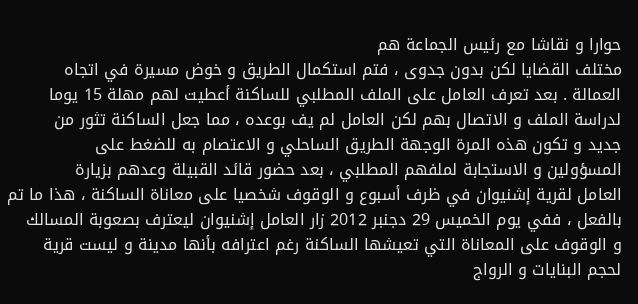حوارا و نقاشا مع رئيس الجماعة هم
مختلف القضايا لكن بدون جدوى ، فتم استكمال الطريق و خوض مسيرة في اتجاه
العمالة . بعد تعرف العامل على الملف المطلبي للساكنة أعطيت لهم مهلة 15 يوما
لدراسة الملف و الاتصال بهم لكن العامل لم يف بوعده ، مما جعل الساكنة تثور من
جديد و تكون هذه المرة الوجهة الطريق الساحلي و الاعتصام به للضغط على
المسؤولين و الاستجابة لملفهم المطلبي ، بعد حضور قائد القبيلة وعدهم بزيارة
العامل لقرية إشنيوان في ظرف أسبوع و الوقوف شخصيا على معاناة الساكنة ، هذا ما تم
بالفعل ، ففي يوم الخميس 29 دجنبر 2012 زار العامل إشنيوان ليعترف بصعوبة المسالك
و الوقوف على المعاناة التي تعيشها الساكنة رغم اعترافه بأنها مدينة و ليست قرية
لحجم البنايات و الرواج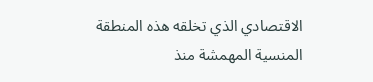الاقتصادي الذي تخلقه هذه المنطقة المنسية المهمشة منذ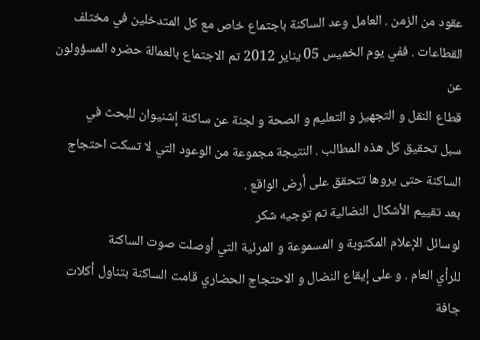عقود من الزمن . العامل وعد الساكنة باجتماع خاص مع كل المتدخلين في مختلف
القطاعات . ففي يوم الخميس 05 يناير 2012 تم الاجتماع بالعمالة حضره المسؤولون عن
قطاع النقل و التجهيز و التعليم و الصحة و لجنة عن ساكنة إشنيوان للبحث في
سبل تحقيق كل هذه المطالب . النتيجة مجموعة من الوعود التي لا تسكت احتجاج
الساكنة حتى يروها تتحقق على أرض الواقع .
بعد تقييم الأشكال النضالية تم توجيه شكر
لوسائل الإعلام المكتوبة و المسموعة و المرئية التي أوصلت صوت الساكنة
للرأي العام . و على إيقاع النضال و الاحتجاج الحضاري قامت الساكنة بتناول أكلات
جافة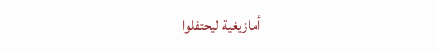أمازيغية ليحتفلوا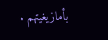بأمازيغيتهم .